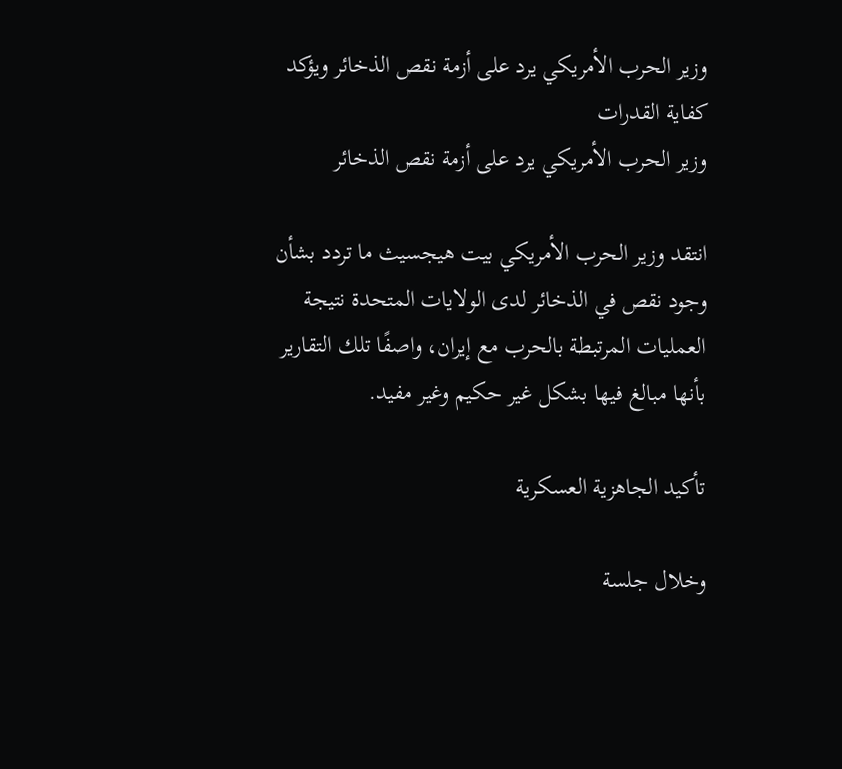وزير الحرب الأمريكي يرد على أزمة نقص الذخائر ويؤكد كفاية القدرات
وزير الحرب الأمريكي يرد على أزمة نقص الذخائر

انتقد وزير الحرب الأمريكي بيت هيجسيث ما تردد بشأن وجود نقص في الذخائر لدى الولايات المتحدة نتيجة العمليات المرتبطة بالحرب مع إيران، واصفًا تلك التقارير بأنها مبالغ فيها بشكل غير حكيم وغير مفيد.

تأكيد الجاهزية العسكرية

وخلال جلسة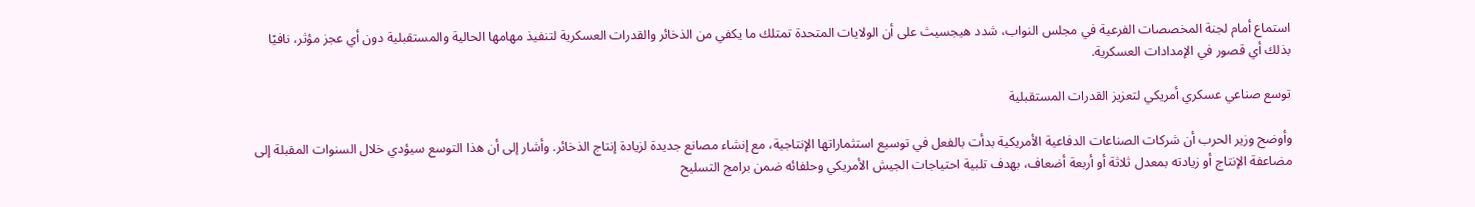استماع أمام لجنة المخصصات الفرعية في مجلس النواب، شدد هيجسيث على أن الولايات المتحدة تمتلك ما يكفي من الذخائر والقدرات العسكرية لتنفيذ مهامها الحالية والمستقبلية دون أي عجز مؤثر، نافيًا بذلك أي قصور في الإمدادات العسكرية.

توسع صناعي عسكري أمريكي لتعزيز القدرات المستقبلية

وأوضح وزير الحرب أن شركات الصناعات الدفاعية الأمريكية بدأت بالفعل في توسيع استثماراتها الإنتاجية، مع إنشاء مصانع جديدة لزيادة إنتاج الذخائر. وأشار إلى أن هذا التوسع سيؤدي خلال السنوات المقبلة إلى مضاعفة الإنتاج أو زيادته بمعدل ثلاثة أو أربعة أضعاف، بهدف تلبية احتياجات الجيش الأمريكي وحلفائه ضمن برامج التسليح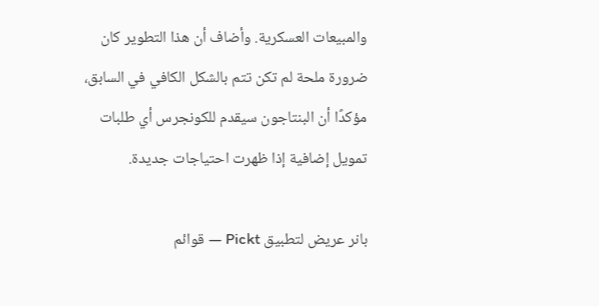والمبيعات العسكرية. وأضاف أن هذا التطوير كان ضرورة ملحة لم تكن تتم بالشكل الكافي في السابق، مؤكدًا أن البنتاجون سيقدم للكونجرس أي طلبات تمويل إضافية إذا ظهرت احتياجات جديدة.

بانر عريض لتطبيق Pickt — قوائم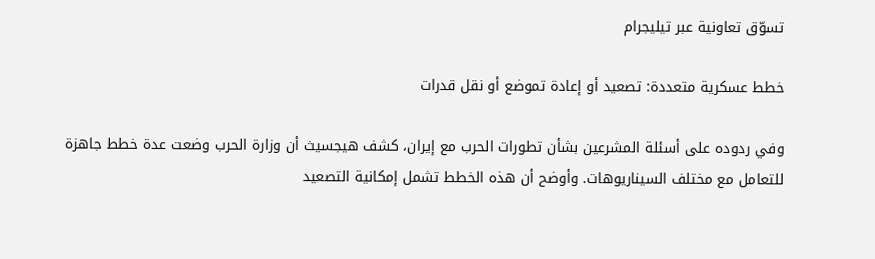تسوّق تعاونية عبر تيليجرام

خطط عسكرية متعددة: تصعيد أو إعادة تموضع أو نقل قدرات

وفي ردوده على أسئلة المشرعين بشأن تطورات الحرب مع إيران، كشف هيجسيث أن وزارة الحرب وضعت عدة خطط جاهزة للتعامل مع مختلف السيناريوهات. وأوضح أن هذه الخطط تشمل إمكانية التصعيد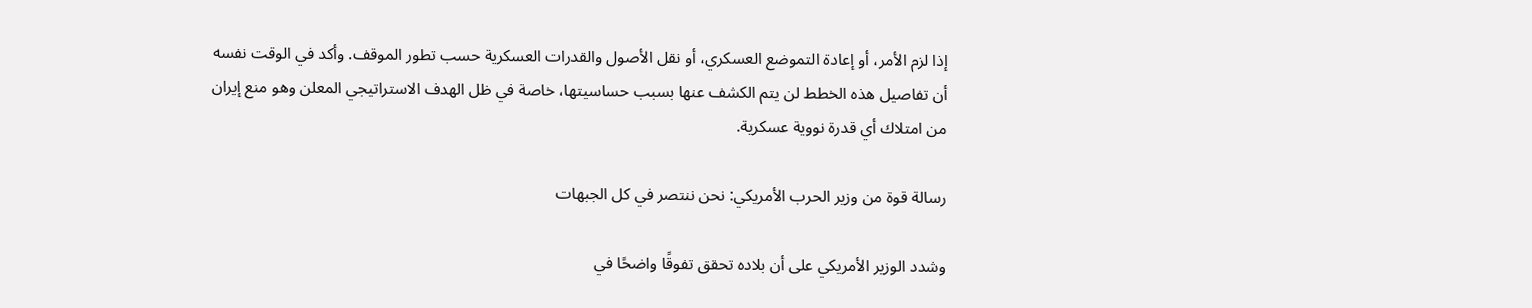إذا لزم الأمر، أو إعادة التموضع العسكري، أو نقل الأصول والقدرات العسكرية حسب تطور الموقف. وأكد في الوقت نفسه أن تفاصيل هذه الخطط لن يتم الكشف عنها بسبب حساسيتها، خاصة في ظل الهدف الاستراتيجي المعلن وهو منع إيران من امتلاك أي قدرة نووية عسكرية.

رسالة قوة من وزير الحرب الأمريكي: نحن ننتصر في كل الجبهات

وشدد الوزير الأمريكي على أن بلاده تحقق تفوقًا واضحًا في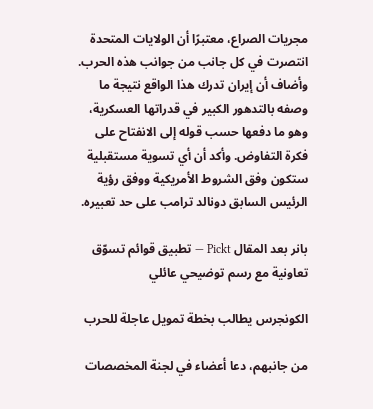مجريات الصراع، معتبرًا أن الولايات المتحدة انتصرت في كل جانب من جوانب هذه الحرب. وأضاف أن إيران تدرك هذا الواقع نتيجة ما وصفه بالتدهور الكبير في قدراتها العسكرية، وهو ما دفعها حسب قوله إلى الانفتاح على فكرة التفاوض. وأكد أن أي تسوية مستقبلية ستكون وفق الشروط الأمريكية ووفق رؤية الرئيس السابق دونالد ترامب على حد تعبيره.

بانر بعد المقال Pickt — تطبيق قوائم تسوّق تعاونية مع رسم توضيحي عائلي

الكونجرس يطالب بخطة تمويل عاجلة للحرب

من جانبهم، دعا أعضاء في لجنة المخصصات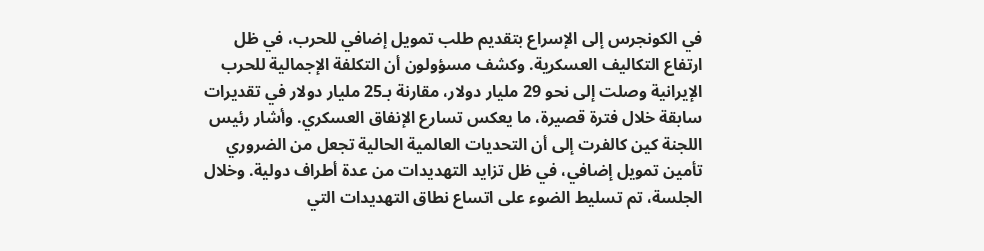في الكونجرس إلى الإسراع بتقديم طلب تمويل إضافي للحرب، في ظل ارتفاع التكاليف العسكرية. وكشف مسؤولون أن التكلفة الإجمالية للحرب الإيرانية وصلت إلى نحو 29 مليار دولار، مقارنة بـ25 مليار دولار في تقديرات سابقة خلال فترة قصيرة، ما يعكس تسارع الإنفاق العسكري. وأشار رئيس اللجنة كين كالفرت إلى أن التحديات العالمية الحالية تجعل من الضروري تأمين تمويل إضافي، في ظل تزايد التهديدات من عدة أطراف دولية. وخلال الجلسة، تم تسليط الضوء على اتساع نطاق التهديدات التي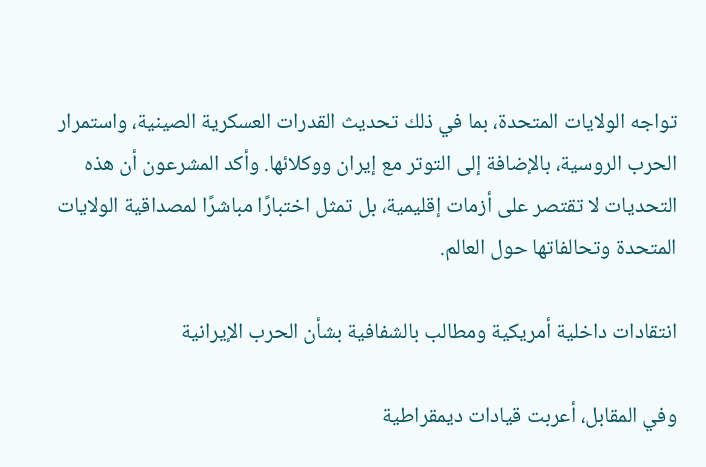تواجه الولايات المتحدة، بما في ذلك تحديث القدرات العسكرية الصينية، واستمرار الحرب الروسية، بالإضافة إلى التوتر مع إيران ووكلائها. وأكد المشرعون أن هذه التحديات لا تقتصر على أزمات إقليمية، بل تمثل اختبارًا مباشرًا لمصداقية الولايات المتحدة وتحالفاتها حول العالم.

انتقادات داخلية أمريكية ومطالب بالشفافية بشأن الحرب الإيرانية

وفي المقابل، أعربت قيادات ديمقراطية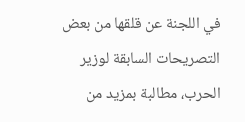في اللجنة عن قلقها من بعض التصريحات السابقة لوزير الحرب، مطالبة بمزيد من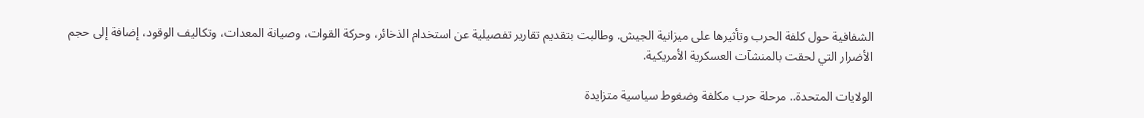الشفافية حول كلفة الحرب وتأثيرها على ميزانية الجيش. وطالبت بتقديم تقارير تفصيلية عن استخدام الذخائر، وحركة القوات، وصيانة المعدات، وتكاليف الوقود، إضافة إلى حجم الأضرار التي لحقت بالمنشآت العسكرية الأمريكية.

الولايات المتحدة.. مرحلة حرب مكلفة وضغوط سياسية متزايدة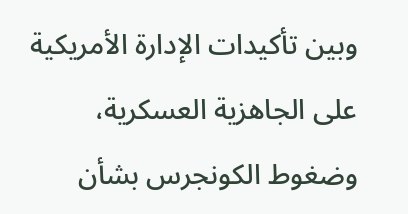وبين تأكيدات الإدارة الأمريكية على الجاهزية العسكرية، وضغوط الكونجرس بشأن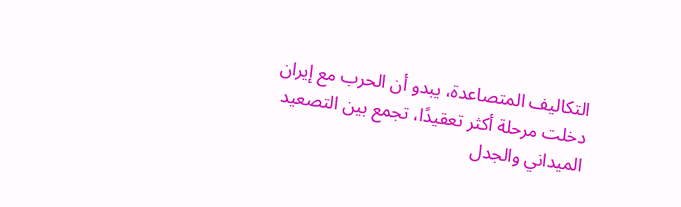التكاليف المتصاعدة، يبدو أن الحرب مع إيران دخلت مرحلة أكثر تعقيدًا، تجمع بين التصعيد الميداني والجدل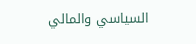السياسي والمالي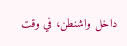داخل واشنطن، في وقت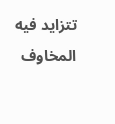تتزايد فيه المخاوف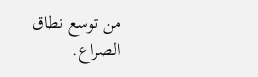من توسع نطاق الصراع.